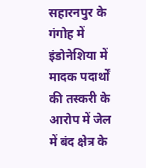सहारनपुर के गंगोह में इंडोनेशिया में मादक पदार्थों की तस्करी के आरोप में जेल में बंद क्षेत्र के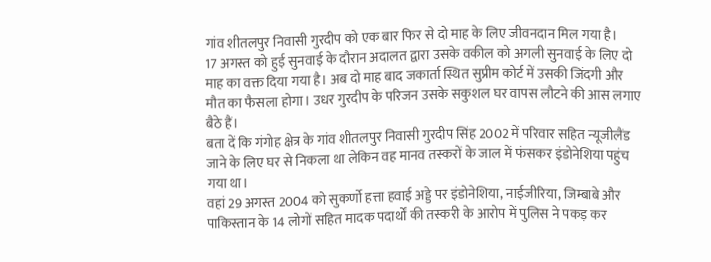गांव शीतलपुर निवासी गुरदीप को एक बार फिर से दो माह के लिए जीवनदान मिल गया है।
17 अगस्त को हुई सुनवाई के दौरान अदालत द्वारा उसके वकील को अगली सुनवाई के लिए दो माह का वक्त दिया गया है। अब दो माह बाद जकार्ता स्थित सुप्रीम कोर्ट में उसकी जिंदगी और मौत का फैसला होगा। उधर गुरदीप के परिजन उसके सकुशल घर वापस लौटने की आस लगाए बैठे हैं।
बता दें कि गंगोह क्षेत्र के गांव शीतलपुर निवासी गुरदीप सिंह 2002 में परिवार सहित न्यूजीलैंड जाने के लिए घर से निकला था लेकिन वह मानव तस्करों के जाल में फंसकर इंडोनेशिया पहुंच गया था।
वहां 29 अगस्त 2004 को सुकर्णो हत्ता हवाई अड्डे पर इंडोनेशिया, नाईजीरिया, जिम्बाबे और पाकिस्तान के 14 लोगों सहित मादक पदार्थों की तस्करी के आरोप में पुलिस ने पकड़ कर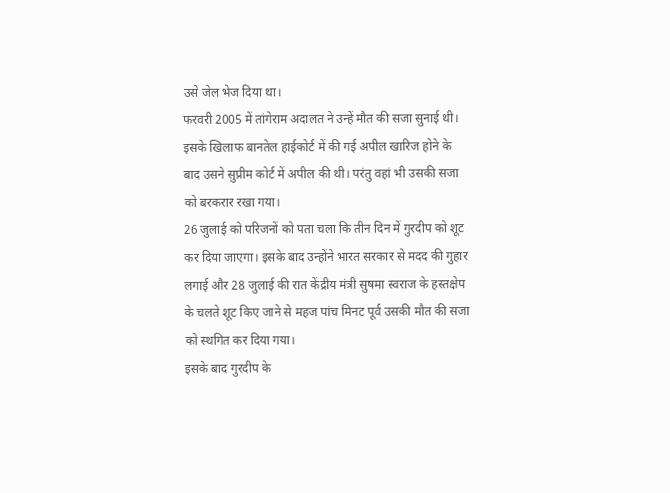उसे जेल भेज दिया था।
फरवरी 2005 में तांगेराम अदालत ने उन्हें मौत की सजा सुनाई थी। इसके खिलाफ बानतेल हाईकोर्ट में की गई अपील खारिज होने के बाद उसने सुप्रीम कोर्ट में अपील की थी। परंतु वहां भी उसकी सजा को बरकरार रखा गया।
26 जुलाई को परिजनों को पता चला कि तीन दिन में गुरदीप को शूट कर दिया जाएगा। इसके बाद उन्होंने भारत सरकार से मदद की गुहार लगाई और 28 जुलाई की रात केंद्रीय मंत्री सुषमा स्वराज के हस्तक्षेप के चलते शूट किए जाने से महज पांच मिनट पूर्व उसकी मौत की सजा को स्थगित कर दिया गया।
इसके बाद गुरदीप के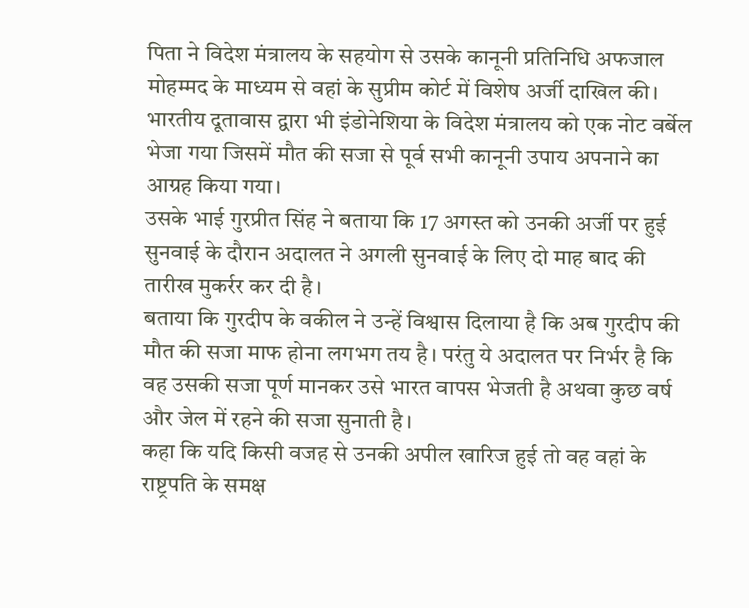पिता ने विदेश मंत्रालय के सहयोग से उसके कानूनी प्रतिनिधि अफजाल मोहम्मद के माध्यम से वहां के सुप्रीम कोर्ट में विशेष अर्जी दाखिल की।
भारतीय दूतावास द्वारा भी इंडोनेशिया के विदेश मंत्रालय को एक नोट वर्बेल भेजा गया जिसमें मौत की सजा से पूर्व सभी कानूनी उपाय अपनाने का आग्रह किया गया।
उसके भाई गुरप्रीत सिंह ने बताया कि 17 अगस्त को उनकी अर्जी पर हुई सुनवाई के दौरान अदालत ने अगली सुनवाई के लिए दो माह बाद की तारीख मुकर्रर कर दी है।
बताया कि गुरदीप के वकील ने उन्हें विश्वास दिलाया है कि अब गुरदीप की मौत की सजा माफ होना लगभग तय है। परंतु ये अदालत पर निर्भर है कि वह उसकी सजा पूर्ण मानकर उसे भारत वापस भेजती है अथवा कुछ वर्ष और जेल में रहने की सजा सुनाती है।
कहा कि यदि किसी वजह से उनकी अपील खारिज हुई तो वह वहां के राष्ट्रपति के समक्ष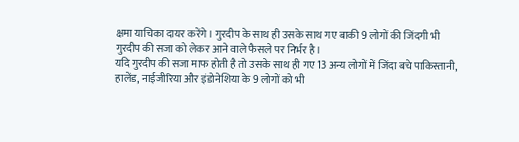क्षमा याचिका दायर करेंगे। गुरदीप के साथ ही उसके साथ गए बाकी 9 लोगों की जिंदगी भी गुरदीप की सजा को लेकर आने वाले फैसले पर निर्भर है।
यदि गुरदीप की सजा माफ होती है तो उसके साथ ही गए 13 अन्य लोगों में जिंदा बचे पाकिस्तानी, हालेंड, नाईजीरिया और इंडोनेशिया के 9 लोगों को भी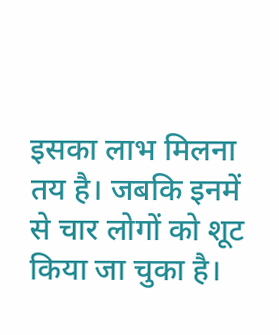इसका लाभ मिलना तय है। जबकि इनमें से चार लोगों को शूट किया जा चुका है।